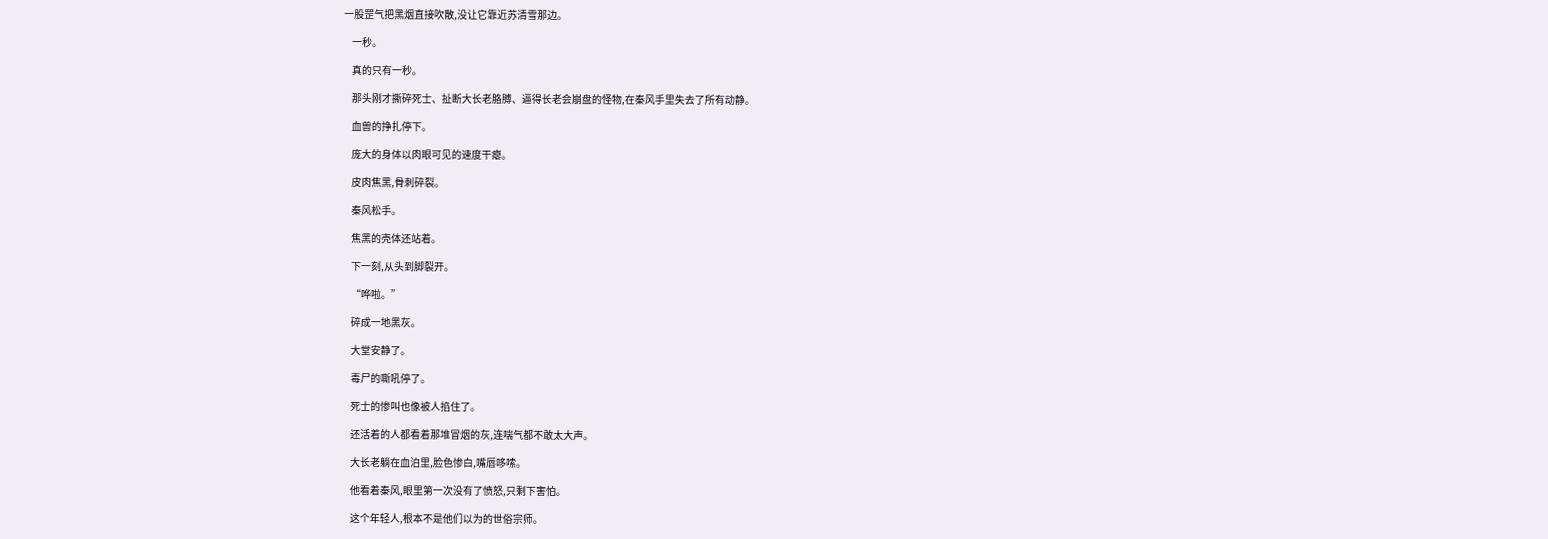一股罡气把黑烟直接吹散,没让它靠近苏清雪那边。

    一秒。

    真的只有一秒。

    那头刚才撕碎死士、扯断大长老胳膊、逼得长老会崩盘的怪物,在秦风手里失去了所有动静。

    血兽的挣扎停下。

    庞大的身体以肉眼可见的速度干瘪。

    皮肉焦黑,骨刺碎裂。

    秦风松手。

    焦黑的壳体还站着。

    下一刻,从头到脚裂开。

    “哗啦。”

    碎成一地黑灰。

    大堂安静了。

    毒尸的嘶吼停了。

    死士的惨叫也像被人掐住了。

    还活着的人都看着那堆冒烟的灰,连喘气都不敢太大声。

    大长老躺在血泊里,脸色惨白,嘴唇哆嗦。

    他看着秦风,眼里第一次没有了愤怒,只剩下害怕。

    这个年轻人,根本不是他们以为的世俗宗师。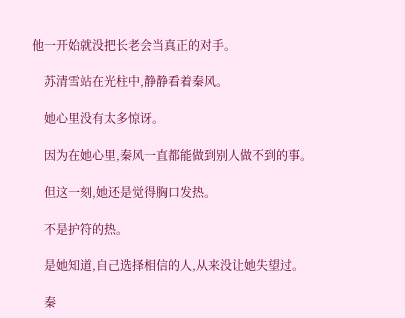他一开始就没把长老会当真正的对手。

    苏清雪站在光柱中,静静看着秦风。

    她心里没有太多惊讶。

    因为在她心里,秦风一直都能做到别人做不到的事。

    但这一刻,她还是觉得胸口发热。

    不是护符的热。

    是她知道,自己选择相信的人,从来没让她失望过。

    秦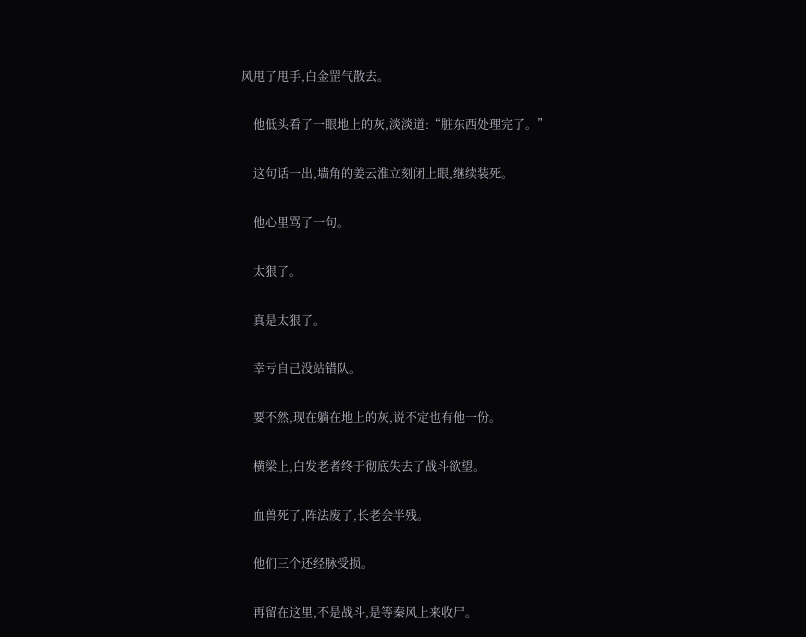风甩了甩手,白金罡气散去。

    他低头看了一眼地上的灰,淡淡道:“脏东西处理完了。”

    这句话一出,墙角的姜云淮立刻闭上眼,继续装死。

    他心里骂了一句。

    太狠了。

    真是太狠了。

    幸亏自己没站错队。

    要不然,现在躺在地上的灰,说不定也有他一份。

    横梁上,白发老者终于彻底失去了战斗欲望。

    血兽死了,阵法废了,长老会半残。

    他们三个还经脉受损。

    再留在这里,不是战斗,是等秦风上来收尸。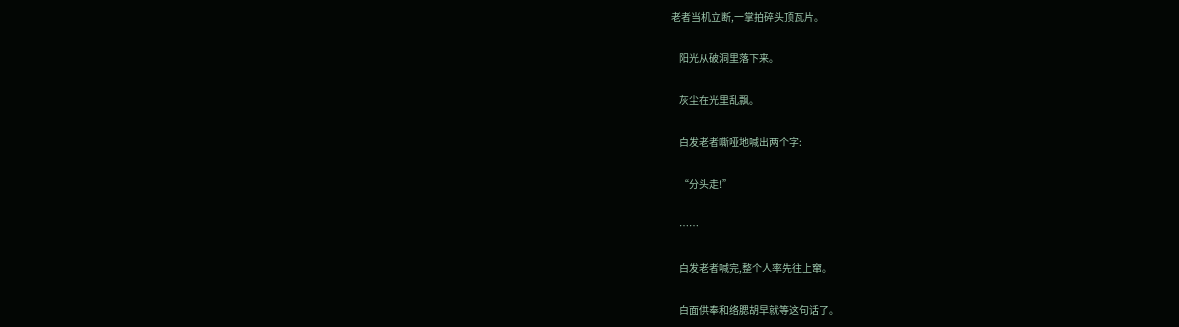老者当机立断,一掌拍碎头顶瓦片。

    阳光从破洞里落下来。

    灰尘在光里乱飘。

    白发老者嘶哑地喊出两个字:

    “分头走!”

    ……

    白发老者喊完,整个人率先往上窜。

    白面供奉和络腮胡早就等这句话了。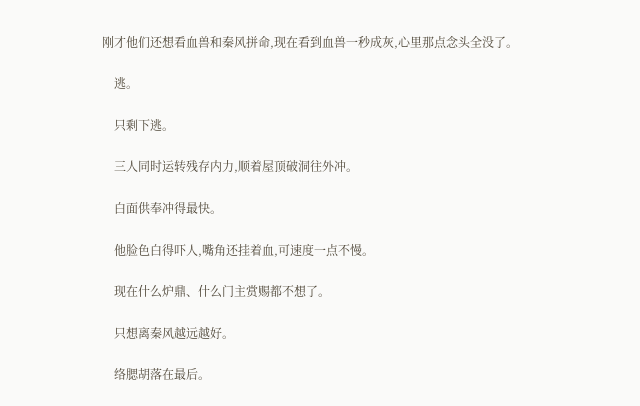刚才他们还想看血兽和秦风拼命,现在看到血兽一秒成灰,心里那点念头全没了。

    逃。

    只剩下逃。

    三人同时运转残存内力,顺着屋顶破洞往外冲。

    白面供奉冲得最快。

    他脸色白得吓人,嘴角还挂着血,可速度一点不慢。

    现在什么炉鼎、什么门主赏赐都不想了。

    只想离秦风越远越好。

    络腮胡落在最后。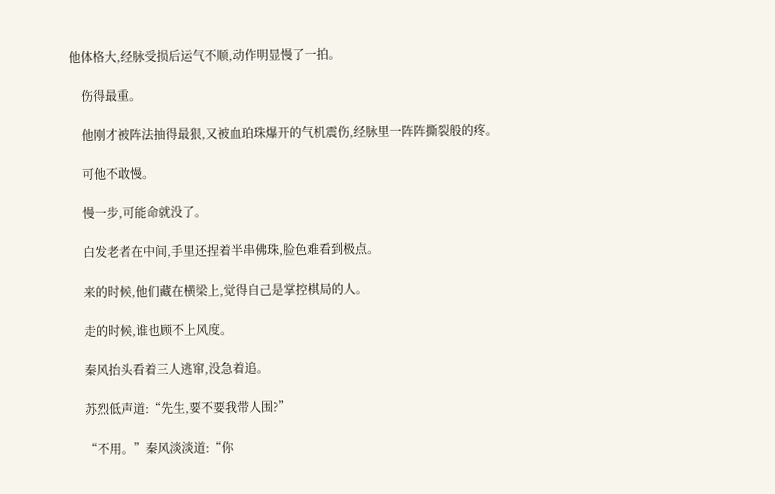他体格大,经脉受损后运气不顺,动作明显慢了一拍。

    伤得最重。

    他刚才被阵法抽得最狠,又被血珀珠爆开的气机震伤,经脉里一阵阵撕裂般的疼。

    可他不敢慢。

    慢一步,可能命就没了。

    白发老者在中间,手里还捏着半串佛珠,脸色难看到极点。

    来的时候,他们藏在横梁上,觉得自己是掌控棋局的人。

    走的时候,谁也顾不上风度。

    秦风抬头看着三人逃窜,没急着追。

    苏烈低声道:“先生,要不要我带人围?”

    “不用。”秦风淡淡道:“你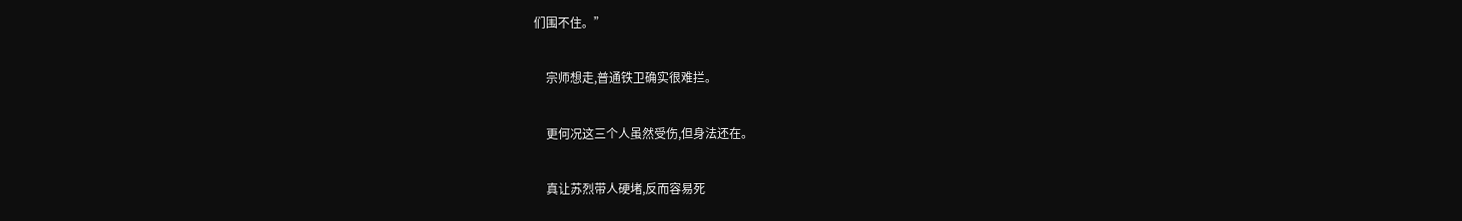们围不住。”

    宗师想走,普通铁卫确实很难拦。

    更何况这三个人虽然受伤,但身法还在。

    真让苏烈带人硬堵,反而容易死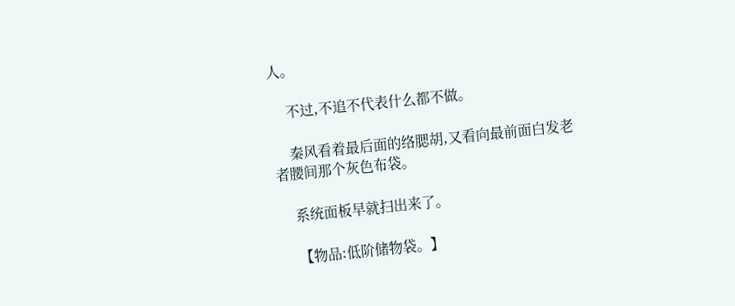人。

    不过,不追不代表什么都不做。

    秦风看着最后面的络腮胡,又看向最前面白发老者腰间那个灰色布袋。

    系统面板早就扫出来了。

    【物品:低阶储物袋。】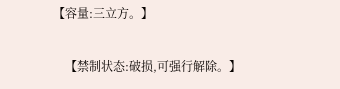【容量:三立方。】

    【禁制状态:破损,可强行解除。】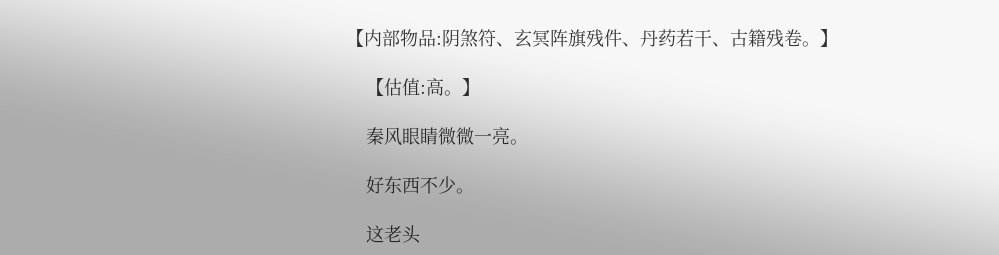【内部物品:阴煞符、玄冥阵旗残件、丹药若干、古籍残卷。】

    【估值:高。】

    秦风眼睛微微一亮。

    好东西不少。

    这老头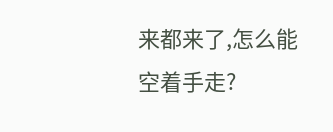来都来了,怎么能空着手走?